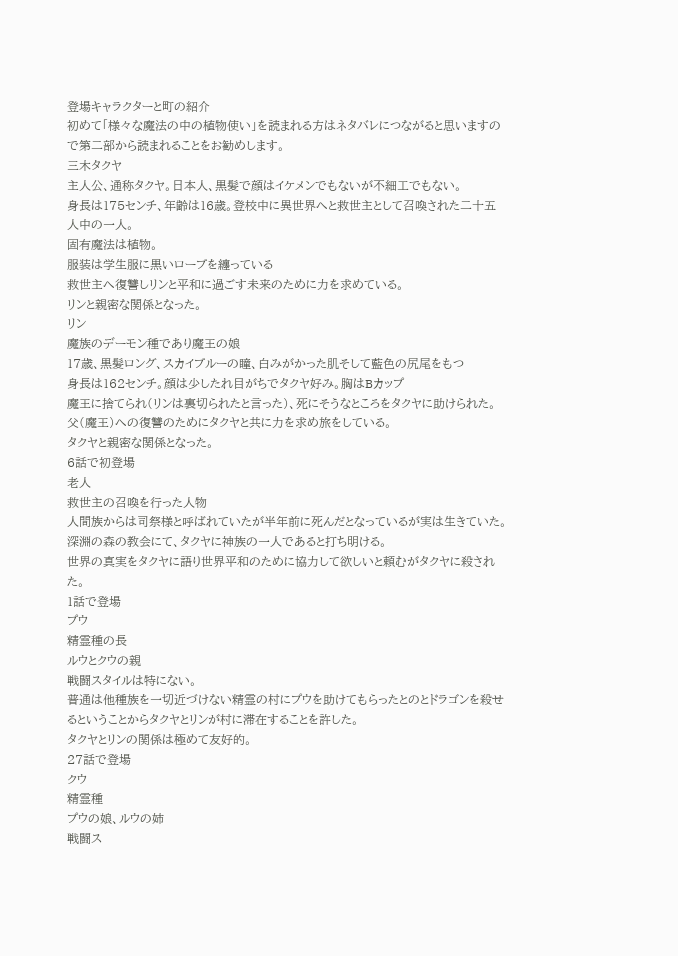登場キャラクターと町の紹介
初めて「様々な魔法の中の植物使い」を読まれる方はネタバレにつながると思いますので第二部から読まれることをお勧めします。
三木タクヤ
主人公、通称タクヤ。日本人、黒髪で顔はイケメンでもないが不細工でもない。
身長は175センチ、年齢は16歳。登校中に異世界へと救世主として召喚された二十五人中の一人。
固有魔法は植物。
服装は学生服に黒いローブを纏っている
救世主へ復讐しリンと平和に過ごす未来のために力を求めている。
リンと親密な関係となった。
リン
魔族のデーモン種であり魔王の娘
17歳、黒髪ロング、スカイブルーの瞳、白みがかった肌そして藍色の尻尾をもつ
身長は162センチ。顔は少したれ目がちでタクヤ好み。胸はBカップ
魔王に捨てられ(リンは裏切られたと言った)、死にそうなところをタクヤに助けられた。
父(魔王)への復讐のためにタクヤと共に力を求め旅をしている。
タクヤと親密な関係となった。
6話で初登場
老人
救世主の召喚を行った人物
人間族からは司祭様と呼ばれていたが半年前に死んだとなっているが実は生きていた。
深淵の森の教会にて、タクヤに神族の一人であると打ち明ける。
世界の真実をタクヤに語り世界平和のために協力して欲しいと頼むがタクヤに殺された。
1話で登場
プウ
精霊種の長
ルウとクウの親
戦闘スタイルは特にない。
普通は他種族を一切近づけない精霊の村にプウを助けてもらったとのとドラゴンを殺せるということからタクヤとリンが村に滞在することを許した。
タクヤとリンの関係は極めて友好的。
27話で登場
クウ
精霊種
プウの娘、ルウの姉
戦闘ス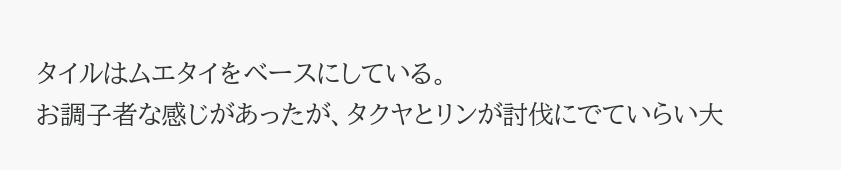タイルはムエタイをベースにしている。
お調子者な感じがあったが、タクヤとリンが討伐にでていらい大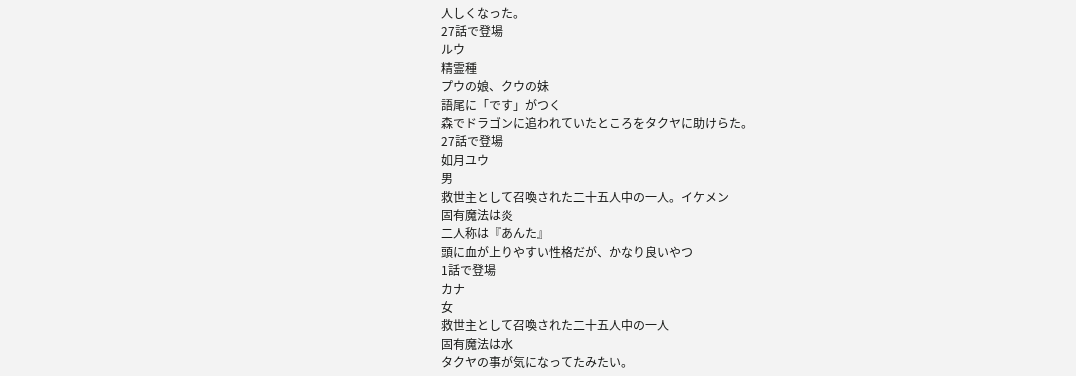人しくなった。
27話で登場
ルウ
精霊種
プウの娘、クウの妹
語尾に「です」がつく
森でドラゴンに追われていたところをタクヤに助けらた。
27話で登場
如月ユウ
男
救世主として召喚された二十五人中の一人。イケメン
固有魔法は炎
二人称は『あんた』
頭に血が上りやすい性格だが、かなり良いやつ
1話で登場
カナ
女
救世主として召喚された二十五人中の一人
固有魔法は水
タクヤの事が気になってたみたい。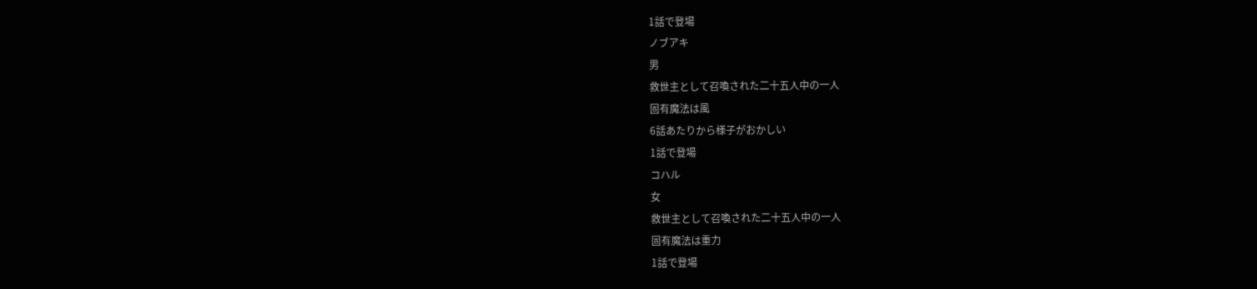1話で登場
ノブアキ
男
救世主として召喚された二十五人中の一人
固有魔法は風
6話あたりから様子がおかしい
1話で登場
コハル
女
救世主として召喚された二十五人中の一人
固有魔法は重力
1話で登場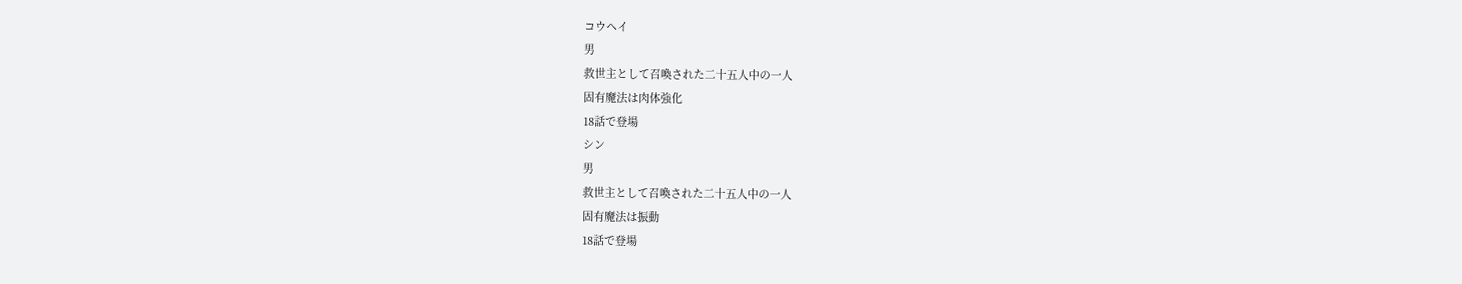コウヘイ
男
救世主として召喚された二十五人中の一人
固有魔法は肉体強化
18話で登場
シン
男
救世主として召喚された二十五人中の一人
固有魔法は振動
18話で登場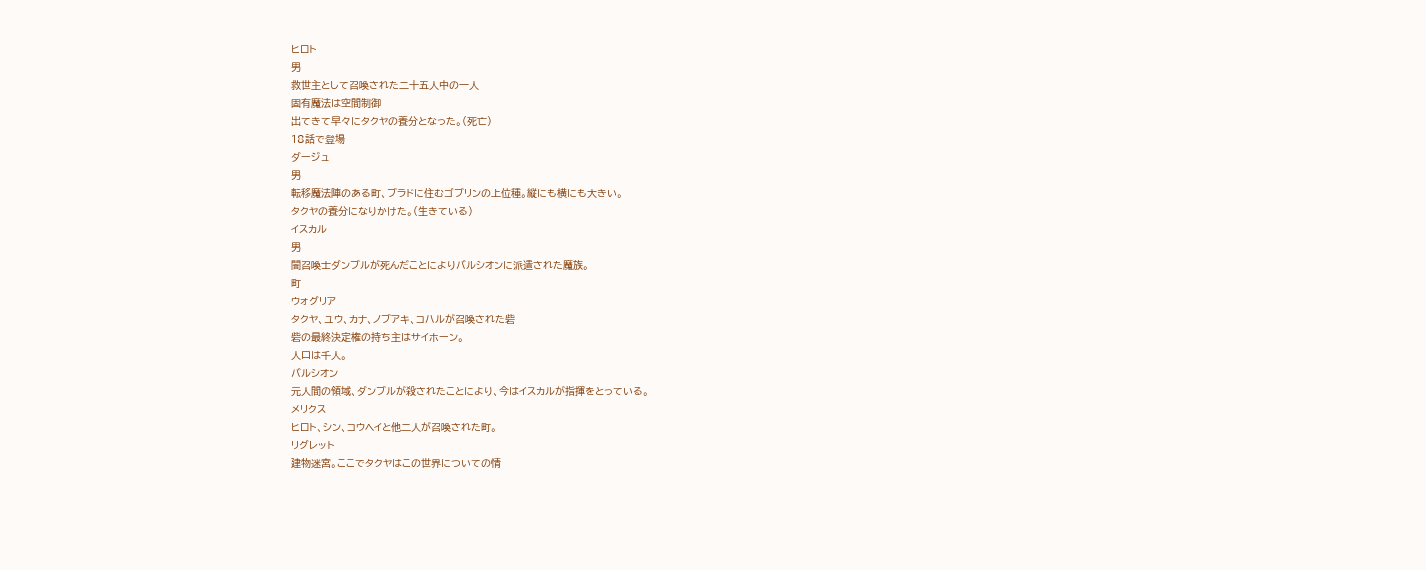ヒロト
男
救世主として召喚された二十五人中の一人
固有魔法は空間制御
出てきて早々にタクヤの養分となった。(死亡)
18話で登場
ダージュ
男
転移魔法陣のある町、ブラドに住むゴブリンの上位種。縦にも横にも大きい。
タクヤの養分になりかけた。(生きている)
イスカル
男
闇召喚士ダンブルが死んだことによりバルシオンに派遣された魔族。
町
ウォグリア
タクヤ、ユウ、カナ、ノブアキ、コハルが召喚された砦
砦の最終決定権の持ち主はサイホーン。
人口は千人。
バルシオン
元人間の領域、ダンブルが殺されたことにより、今はイスカルが指揮をとっている。
メリクス
ヒロト、シン、コウヘイと他二人が召喚された町。
リグレット
建物迷宮。ここでタクヤはこの世界についての情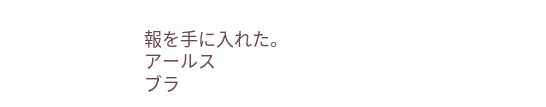報を手に入れた。
アールス
ブラ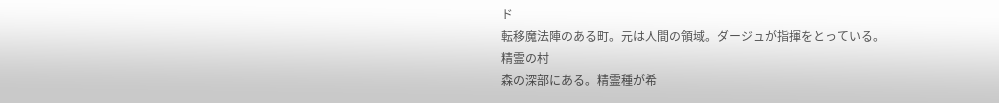ド
転移魔法陣のある町。元は人間の領域。ダージュが指揮をとっている。
精霊の村
森の深部にある。精霊種が希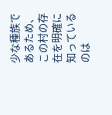少な種族であるため、この村の存在を明確に知っているのは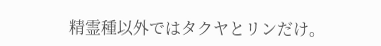精霊種以外ではタクヤとリンだけ。